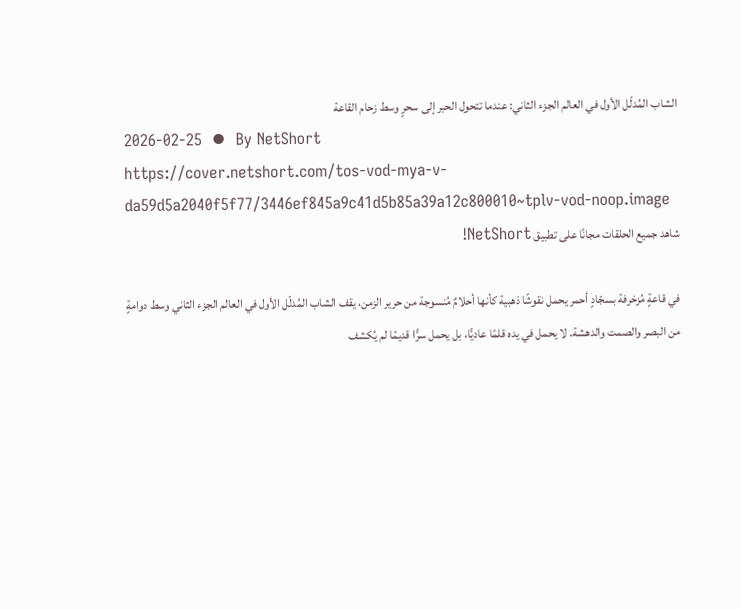الشاب المُدلّل الأول في العالم الجزء الثاني: عندما تتحول الحبر إلى سحرٍ وسط زحام القاعة
2026-02-25  ⦁  By NetShort
https://cover.netshort.com/tos-vod-mya-v-da59d5a2040f5f77/3446ef845a9c41d5b85a39a12c800010~tplv-vod-noop.image
شاهد جميع الحلقات مجانًا على تطبيق NetShort!

في قاعةٍ مُزخرفة بسجّادٍ أحمر يحمل نقوشًا ذهبية كأنها أحلامٌ مُنسوجة من حرير الزمن، يقف الشاب المُدلّل الأول في العالم الجزء الثاني وسط دوامةٍ من البصر والصمت والدهشة. لا يحمل في يده قلمًا عاديًّا، بل يحمل سرًّا قديمًا لم يُكشف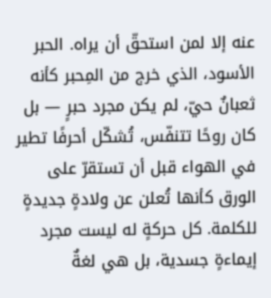عنه إلا لمن استحقّ أن يراه. الحبر الأسود، الذي خرج من المِحبر كأنه ثعبانٌ حيّ، لم يكن مجرد حبرٍ — بل كان روحًا تتنفّس، تُشكّل أحرفًا تطير في الهواء قبل أن تستقرّ على الورق كأنها تُعلن عن ولادةٍ جديدةٍ للكلمة. كل حركةٍ له ليست مجرد إيماءةٍ جسدية، بل هي لغةٌ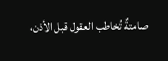صامتةٌ تُخاطب العقول قبل الأذن،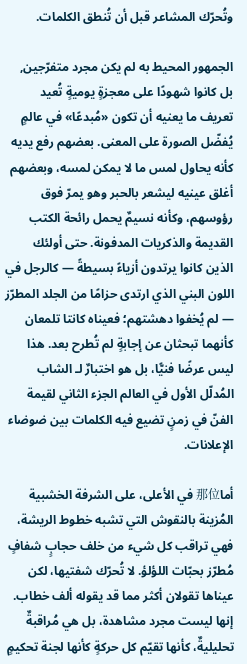وتُحرّك المشاعر قبل أن تُنطق الكلمات.

الجمهور المحيط به لم يكن مجرد متفرّجين, بل كانوا شهودًا على معجزةٍ يوميةٍ تُعيد تعريف ما يعنيه أن تكون «مُبدعًا» في عالمٍ يُفضّل الصورة على المعنى. بعضهم رفع يديه كأنه يحاول لمس ما لا يمكن لمسه، وبعضهم أغلق عينيه ليشعر بالحبر وهو يمرّ فوق رؤوسهم، وكأنه نسيمٌ يحمل رائحة الكتب القديمة والذكريات المدفونة. حتى أولئك الذين كانوا يرتدون أزياءً بسيطةً — كالرجل في اللون البني الذي ارتدى حزامًا من الجلد المطرّز — لم يُخفوا دهشتهم؛ فعيناه كانتا تلمعان كأنهما تبحثان عن إجابةٍ لم تُطرح بعد. هذا ليس عرضًا فنيًّا، بل هو اختبارٌ لـ الشاب المُدلّل الأول في العالم الجزء الثاني لقيمة الفنّ في زمنٍ تضيع فيه الكلمات بين ضوضاء الإعلانات.

أما那位 في الأعلى، على الشرفة الخشبية المُزينة بالنقوش التي تشبه خطوط الريشة، فهي تراقب كل شيء من خلف حجابٍ شفافٍ مُطرّز بحبّات اللؤلؤ. لا تُحرّك شفتيها، لكن عيناها تقولان أكثر مما قد يقوله ألف خطاب. إنها ليست مجرد مشاهدة، بل هي مُراقبةٌ تحليليةٌ، كأنها تقيّم كل حركةٍ كأنها لجنة تحكيمٍ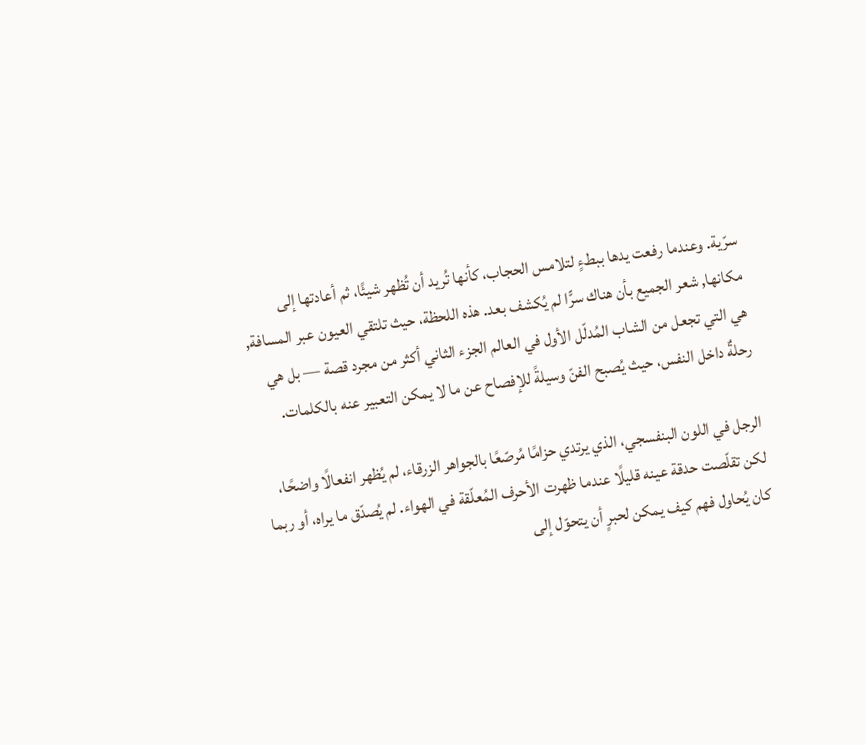سرّية. وعندما رفعت يدها ببطءٍ لتلامس الحجاب، كأنها تُريد أن تُظهر شيئًا، ثم أعادتها إلى مكانها, شعر الجميع بأن هناك سرًّا لم يُكشف بعد. هذه اللحظة، حيث تلتقي العيون عبر المسافة, هي التي تجعل من الشاب المُدلّل الأول في العالم الجزء الثاني أكثر من مجرد قصة — بل هي رحلةٌ داخل النفس، حيث يُصبح الفنّ وسيلةً للإفصاح عن ما لا يمكن التعبير عنه بالكلمات.

الرجل في اللون البنفسجي، الذي يرتدي حزامًا مُرصّعًا بالجواهر الزرقاء، لم يُظهر انفعالًا واضحًا، لكن تقلّصت حدقة عينه قليلًا عندما ظهرت الأحرف المُعلّقة في الهواء. لم يُصدّق ما يراه، أو ربما كان يُحاول فهم كيف يمكن لحبرٍ أن يتحوّل إلى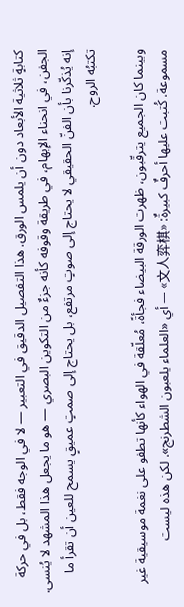كتابةٍ ثلاثية الأبعاد دون أن يلمس الورق. هذا التفصيل الدقيق في التعبير — لا في الوجه فقط، بل في حركة الجفن، في انحناء الإبهام، في طريقة وقوفه كأنه جزءٌ من التكوين البصري — هو ما يجعل هذا المشهد لا يُنسى. إنه يُذكّرنا بأن الفنّ الحقيقي لا يحتاج إلى صوتٍ مرتفع، بل يحتاج إلى صمتٍ عميقٍ يسمح للعين أن تقرأ ما تكتبُه الروح.

وبينما كان الجميع يترقّبون، ظهرت الورقة البيضاء فجأةً، مُعلّقة في الهواء كأنها تطفو على نغمة موسيقية غير مسموعة. كُتبت عليها أحرفٌ كبيرةٌ: «文人弈棋» — أي «العلماء يلعبون الشطرنج». لكن هذه ليست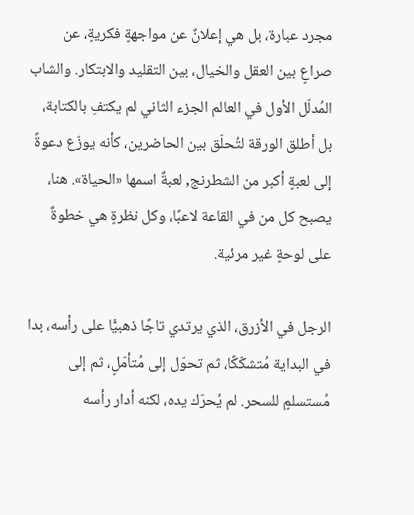مجرد عبارة، بل هي إعلانٌ عن مواجهةٍ فكريةٍ، عن صراعٍ بين العقل والخيال، بين التقليد والابتكار. والشاب المُدلّل الأول في العالم الجزء الثاني لم يكتفِ بالكتابة، بل أطلق الورقة لتُحلّق بين الحاضرين، كأنه يوزّع دعوةً إلى لعبةٍ أكبر من الشطرنج, لعبةٌ اسمها «الحياة». هنا، يصبح كل من في القاعة لاعبًا، وكل نظرةٍ هي خطوةٌ على لوحةٍ غير مرئية.

الرجل في الأزرق، الذي يرتدي تاجًا ذهبيًّا على رأسه، بدا في البداية مُتشكّكًا، ثم تحوّل إلى مُتأمّلٍ، ثم إلى مُستسلمٍ للسحر. لم يُحرّك يده، لكنه أدار رأسه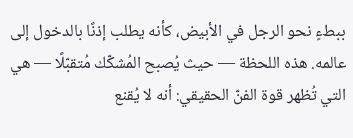ببطءٍ نحو الرجل في الأبيض، كأنه يطلب إذنًا بالدخول إلى عالمه. هذه اللحظة — حيث يُصبح المُشكّك مُتقبّلًا — هي التي تُظهر قوة الفنّ الحقيقي: أنه لا يُقنع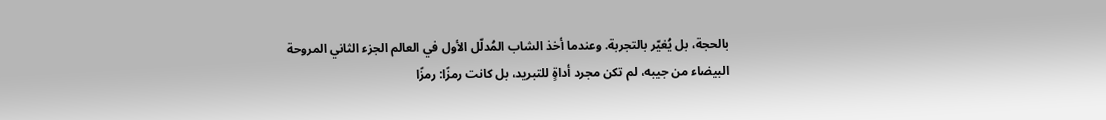بالحجة، بل يُغيّر بالتجربة. وعندما أخذ الشاب المُدلّل الأول في العالم الجزء الثاني المروحة البيضاء من جيبه، لم تكن مجرد أداةٍ للتبريد، بل كانت رمزًا: رمزًا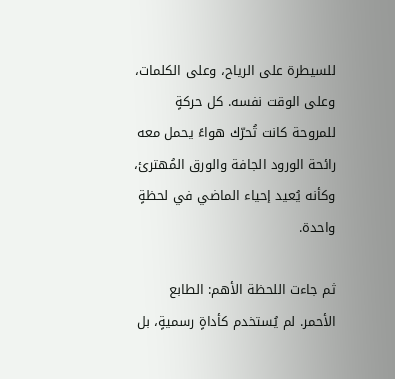للسيطرة على الرياح، وعلى الكلمات، وعلى الوقت نفسه. كل حركةٍ للمروحة كانت تُحرّك هواءً يحمل معه رائحة الورود الجافة والورق المُهترئ، وكأنه يُعيد إحياء الماضي في لحظةٍ واحدة.

ثم جاءت اللحظة الأهم: الطابع الأحمر. لم يُستخدم كأداةٍ رسميةٍ، بل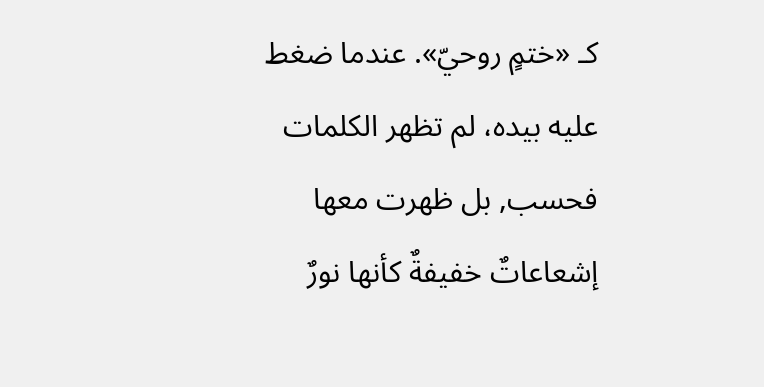كـ «ختمٍ روحيّ». عندما ضغط عليه بيده، لم تظهر الكلمات فحسب, بل ظهرت معها إشعاعاتٌ خفيفةٌ كأنها نورٌ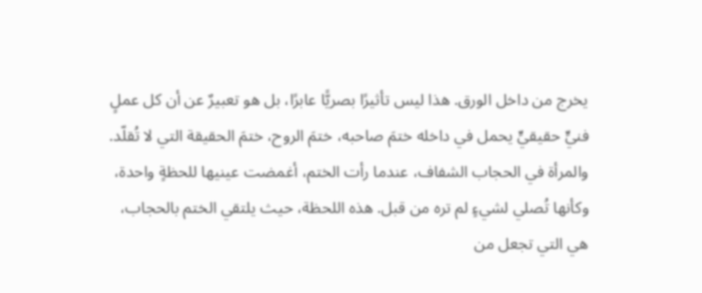يخرج من داخل الورق. هذا ليس تأثيرًا بصريًّا عابرًا، بل هو تعبيرٌ عن أن كل عملٍ فنيٍّ حقيقيٍّ يحمل في داخله ختمَ صاحبه، ختمَ الروح، ختمَ الحقيقة التي لا تُقلّد. والمرأة في الحجاب الشفاف، عندما رأت الختم، أغمضت عينيها للحظةٍ واحدة، وكأنها تُصلي لشيءٍ لم تره من قبل. هذه اللحظة، حيث يلتقي الختم بالحجاب، هي التي تجعل من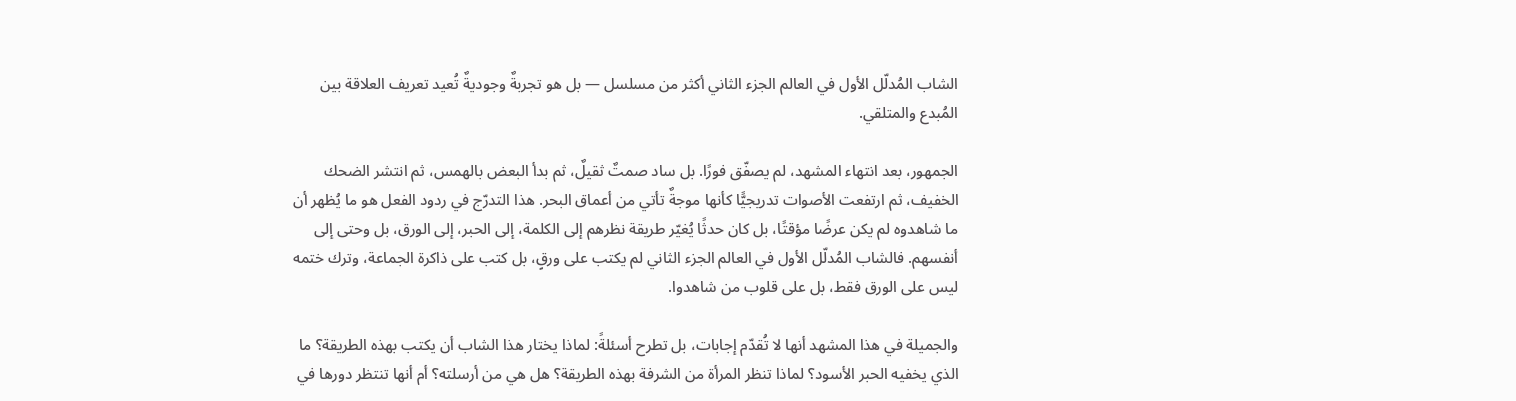الشاب المُدلّل الأول في العالم الجزء الثاني أكثر من مسلسل — بل هو تجربةٌ وجوديةٌ تُعيد تعريف العلاقة بين المُبدع والمتلقي.

الجمهور، بعد انتهاء المشهد، لم يصفّق فورًا. بل ساد صمتٌ ثقيلٌ، ثم بدأ البعض بالهمس، ثم انتشر الضحك الخفيف، ثم ارتفعت الأصوات تدريجيًّا كأنها موجةٌ تأتي من أعماق البحر. هذا التدرّج في ردود الفعل هو ما يُظهر أن ما شاهدوه لم يكن عرضًا مؤقتًا، بل كان حدثًا يُغيّر طريقة نظرهم إلى الكلمة، إلى الحبر، إلى الورق، بل وحتى إلى أنفسهم. فالشاب المُدلّل الأول في العالم الجزء الثاني لم يكتب على ورقٍ، بل كتب على ذاكرة الجماعة، وترك ختمه ليس على الورق فقط، بل على قلوب من شاهدوا.

والجميلة في هذا المشهد أنها لا تُقدّم إجابات، بل تطرح أسئلةً: لماذا يختار هذا الشاب أن يكتب بهذه الطريقة؟ ما الذي يخفيه الحبر الأسود؟ لماذا تنظر المرأة من الشرفة بهذه الطريقة؟ هل هي من أرسلته؟ أم أنها تنتظر دورها في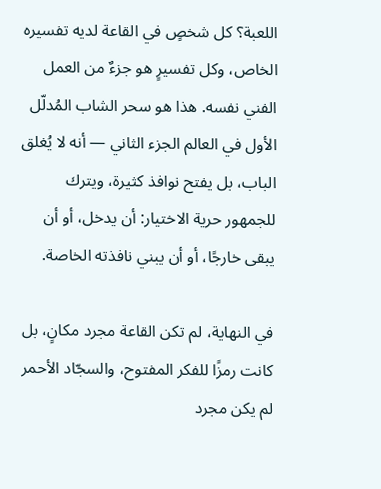اللعبة؟ كل شخصٍ في القاعة لديه تفسيره الخاص، وكل تفسيرٍ هو جزءٌ من العمل الفني نفسه. هذا هو سحر الشاب المُدلّل الأول في العالم الجزء الثاني — أنه لا يُغلق الباب، بل يفتح نوافذ كثيرة، ويترك للجمهور حرية الاختيار: أن يدخل، أو أن يبقى خارجًا، أو أن يبني نافذته الخاصة.

في النهاية، لم تكن القاعة مجرد مكانٍ، بل كانت رمزًا للفكر المفتوح، والسجّاد الأحمر لم يكن مجرد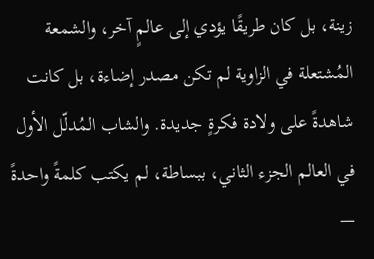زينة، بل كان طريقًا يؤدي إلى عالمٍ آخر، والشمعة المُشتعلة في الزاوية لم تكن مصدر إضاءة، بل كانت شاهدةً على ولادة فكرةٍ جديدة. والشاب المُدلّل الأول في العالم الجزء الثاني، ببساطة، لم يكتب كلمةً واحدةً —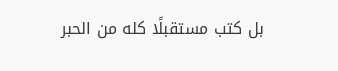بل كتب مستقبلًا كله من الحبر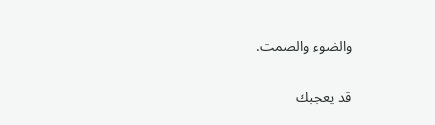والضوء والصمت.

قد يعجبك